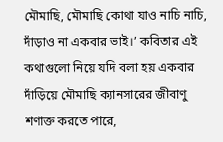মৌমাছি, মৌমাছি কোথা যাও নাচি নাচি, দাঁড়াও না একবার ভাই।’ কবিতার এই কথাগুলো নিয়ে যদি বলা হয় একবার দাঁড়িয়ে মৌমাছি ক্যানসারের জীবাণু শণাক্ত করতে পারে,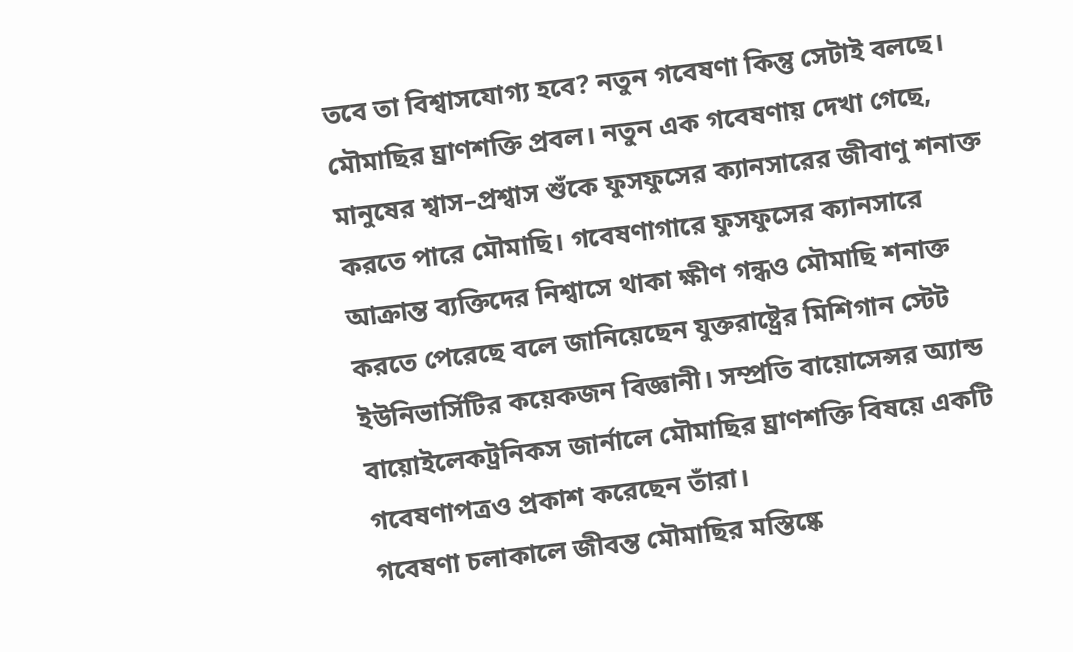তবে তা বিশ্বাসযোগ্য হবে? নতুন গবেষণা কিন্তু সেটাই বলছে। মৌমাছির ঘ্রাণশক্তি প্রবল। নতুন এক গবেষণায় দেখা গেছে, মানুষের শ্বাস–প্রশ্বাস শুঁকে ফুসফুসের ক্যানসারের জীবাণু শনাক্ত করতে পারে মৌমাছি। গবেষণাগারে ফুসফুসের ক্যানসারে আক্রান্ত ব্যক্তিদের নিশ্বাসে থাকা ক্ষীণ গন্ধও মৌমাছি শনাক্ত করতে পেরেছে বলে জানিয়েছেন যুক্তরাষ্ট্রের মিশিগান স্টেট ইউনিভার্সিটির কয়েকজন বিজ্ঞানী। সম্প্রতি বায়োসেন্সর অ্যান্ড বায়োইলেকট্রনিকস জার্নালে মৌমাছির ঘ্রাণশক্তি বিষয়ে একটি গবেষণাপত্রও প্রকাশ করেছেন তাঁরা।
গবেষণা চলাকালে জীবন্ত মৌমাছির মস্তিষ্কে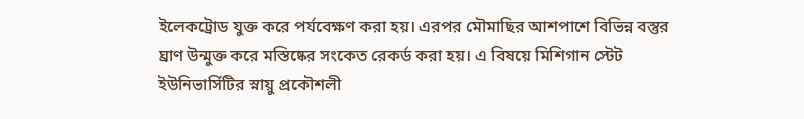ইলেকট্রোড যুক্ত করে পর্যবেক্ষণ করা হয়। এরপর মৌমাছির আশপাশে বিভিন্ন বস্তুর ঘ্রাণ উন্মুক্ত করে মস্তিষ্কের সংকেত রেকর্ড করা হয়। এ বিষয়ে মিশিগান স্টেট ইউনিভার্সিটির স্নায়ু প্রকৌশলী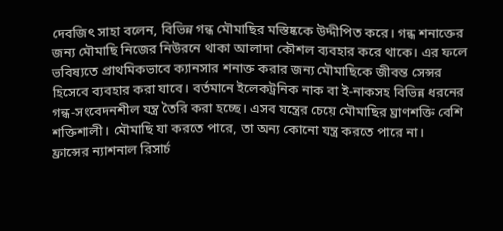দেবজিৎ সাহা বলেন, বিভিন্ন গন্ধ মৌমাছির মস্তিষ্ককে উদ্দীপিত করে। গন্ধ শনাক্তের জন্য মৌমাছি নিজের নিউরনে থাকা আলাদা কৌশল ব্যবহার করে থাকে। এর ফলে ভবিষ্যতে প্রাথমিকভাবে ক্যানসার শনাক্ত করার জন্য মৌমাছিকে জীবন্ত সেন্সর হিসেবে ব্যবহার করা যাবে। বর্তমানে ইলেকট্রনিক নাক বা ই-নাকসহ বিভিন্ন ধরনের গন্ধ-সংবেদনশীল যন্ত্র তৈরি করা হচ্ছে। এসব যন্ত্রের চেয়ে মৌমাছির ঘ্রাণশক্তি বেশি শক্তিশালী। মৌমাছি যা করতে পারে, তা অন্য কোনো যন্ত্র করতে পারে না।
ফ্রান্সের ন্যাশনাল রিসার্চ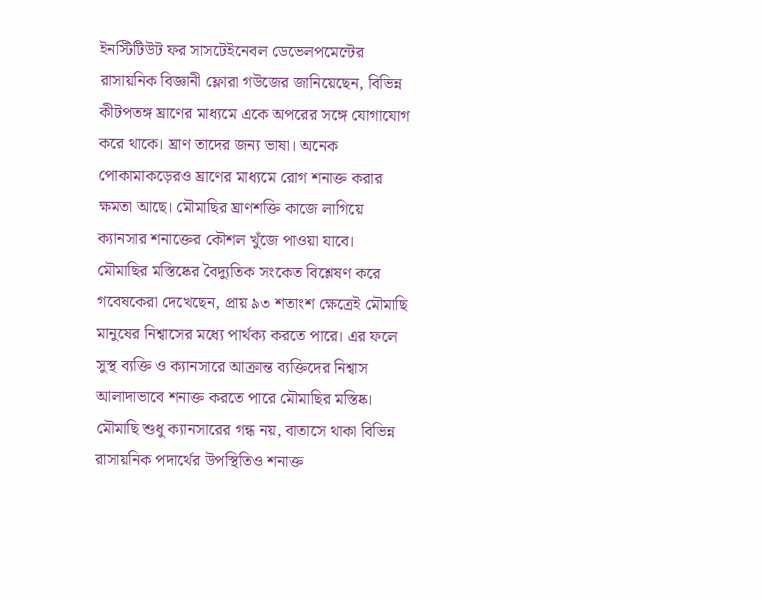ইনস্টিটিউট ফর সাসটেইনেবল ডেভেলপমেন্টের রাসায়নিক বিজ্ঞানী ফ্লোরা গউজের জানিয়েছেন, বিভিন্ন কীটপতঙ্গ ঘ্রাণের মাধ্যমে একে অপরের সঙ্গে যোগাযোগ করে থাকে। ঘ্রাণ তাদের জন্য ভাষা। অনেক পোকামাকড়েরও ঘ্রাণের মাধ্যমে রোগ শনাক্ত করার ক্ষমতা আছে। মৌমাছির ঘ্রাণশক্তি কাজে লাগিয়ে ক্যানসার শনাক্তের কৌশল খুঁজে পাওয়া যাবে।
মৌমাছির মস্তিষ্কের বৈদ্যুতিক সংকেত বিশ্লেষণ করে গবেষকেরা দেখেছেন, প্রায় ৯৩ শতাংশ ক্ষেত্রেই মৌমাছি মানুষের নিশ্বাসের মধ্যে পার্থক্য করতে পারে। এর ফলে সুস্থ ব্যক্তি ও ক্যানসারে আক্রান্ত ব্যক্তিদের নিশ্বাস আলাদাভাবে শনাক্ত করতে পারে মৌমাছির মস্তিষ্ক। মৌমাছি শুধু ক্যানসারের গন্ধ নয়, বাতাসে থাকা বিভিন্ন রাসায়নিক পদার্থের উপস্থিতিও শনাক্ত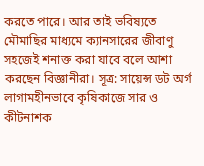করতে পারে। আর তাই ভবিষ্যতে মৌমাছির মাধ্যমে ক্যানসারের জীবাণু সহজেই শনাক্ত করা যাবে বলে আশা করছেন বিজ্ঞানীরা। সূত্র: সায়েন্স ডট অর্গ
লাগামহীনভাবে কৃষিকাজে সার ও কীটনাশক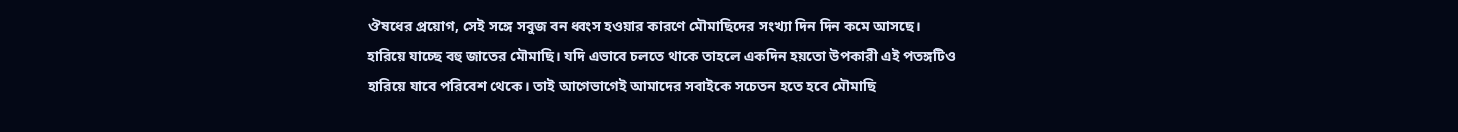ঔষধের প্রয়োগ, সেই সঙ্গে সবুজ বন ধ্বংস হওয়ার কারণে মৌমাছিদের সংখ্যা দিন দিন কমে আসছে। হারিয়ে যাচ্ছে বহু জাতের মৌমাছি। যদি এভাবে চলতে থাকে তাহলে একদিন হয়তো উপকারী এই পতঙ্গটিও হারিয়ে যাবে পরিবেশ থেকে। তাই আগেভাগেই আমাদের সবাইকে সচেতন হতে হবে মৌমাছি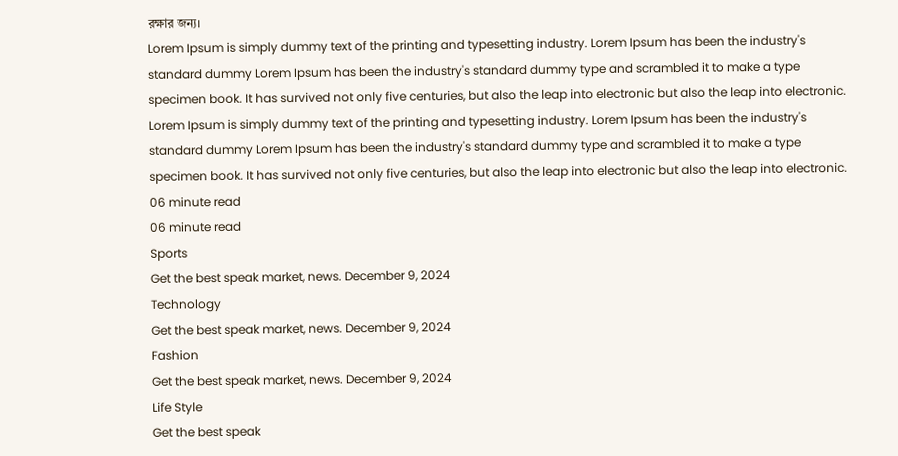রক্ষার জন্য।
Lorem Ipsum is simply dummy text of the printing and typesetting industry. Lorem Ipsum has been the industry's standard dummy Lorem Ipsum has been the industry's standard dummy type and scrambled it to make a type specimen book. It has survived not only five centuries, but also the leap into electronic but also the leap into electronic.
Lorem Ipsum is simply dummy text of the printing and typesetting industry. Lorem Ipsum has been the industry's standard dummy Lorem Ipsum has been the industry's standard dummy type and scrambled it to make a type specimen book. It has survived not only five centuries, but also the leap into electronic but also the leap into electronic.
06 minute read
06 minute read
Sports
Get the best speak market, news. December 9, 2024
Technology
Get the best speak market, news. December 9, 2024
Fashion
Get the best speak market, news. December 9, 2024
Life Style
Get the best speak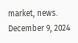market, news. December 9, 2024